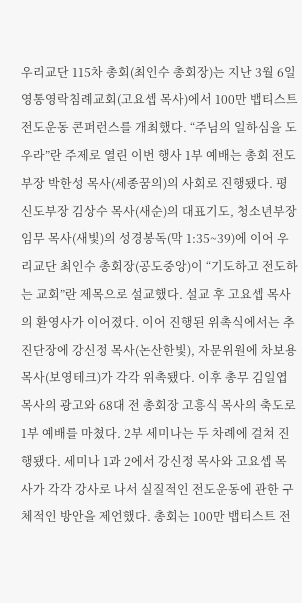우리교단 115차 총회(최인수 총회장)는 지난 3월 6일 영통영락침례교회(고요셉 목사)에서 100만 뱁티스트 전도운동 콘퍼런스를 개최했다. “주님의 일하심을 도우라”란 주제로 열린 이번 행사 1부 예배는 총회 전도부장 박한성 목사(세종꿈의)의 사회로 진행됐다. 평신도부장 김상수 목사(새순)의 대표기도, 청소년부장 임무 목사(새빛)의 성경봉독(막 1:35~39)에 이어 우리교단 최인수 총회장(공도중앙)이 “기도하고 전도하는 교회”란 제목으로 설교했다. 설교 후 고요셉 목사의 환영사가 이어졌다. 이어 진행된 위촉식에서는 추진단장에 강신정 목사(논산한빛), 자문위원에 차보용 목사(보영테크)가 각각 위촉됐다. 이후 총무 김일엽 목사의 광고와 68대 전 총회장 고흥식 목사의 축도로 1부 예배를 마쳤다. 2부 세미나는 두 차례에 걸쳐 진행됐다. 세미나 1과 2에서 강신정 목사와 고요셉 목사가 각각 강사로 나서 실질적인 전도운동에 관한 구체적인 방안을 제언했다. 총회는 100만 뱁티스트 전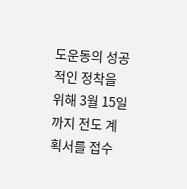도운동의 성공적인 정착을 위해 3월 15일까지 전도 계획서를 접수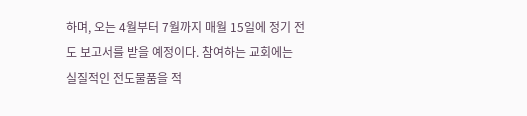하며, 오는 4월부터 7월까지 매월 15일에 정기 전도 보고서를 받을 예정이다. 참여하는 교회에는 실질적인 전도물품을 적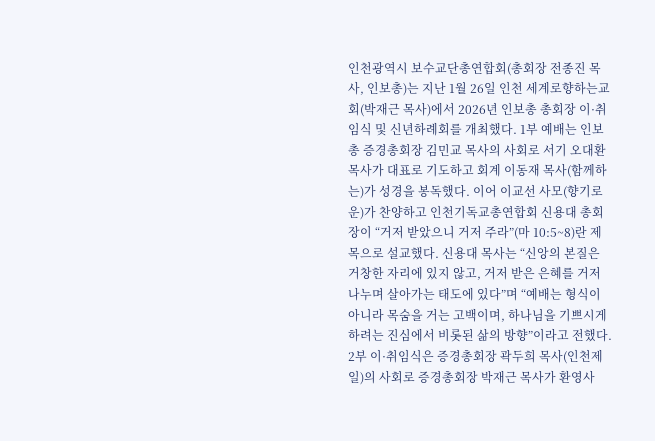인천광역시 보수교단총연합회(총회장 전종진 목사, 인보총)는 지난 1월 26일 인천 세계로향하는교회(박재근 목사)에서 2026년 인보총 총회장 이·취임식 및 신년하례회를 개최했다. 1부 예배는 인보총 증경총회장 김민교 목사의 사회로 서기 오대환 목사가 대표로 기도하고 회계 이동재 목사(함께하는)가 성경을 봉독했다. 이어 이교선 사모(향기로운)가 찬양하고 인천기독교총연합회 신용대 총회장이 “거저 받았으니 거저 주라”(마 10:5~8)란 제목으로 설교했다. 신용대 목사는 “신앙의 본질은 거창한 자리에 있지 않고, 거저 받은 은혜를 거저 나누며 살아가는 태도에 있다”며 “예배는 형식이 아니라 목숨을 거는 고백이며, 하나님을 기쁘시게 하려는 진심에서 비롯된 삶의 방향”이라고 전했다. 2부 이·취임식은 증경총회장 곽두희 목사(인천제일)의 사회로 증경총회장 박재근 목사가 환영사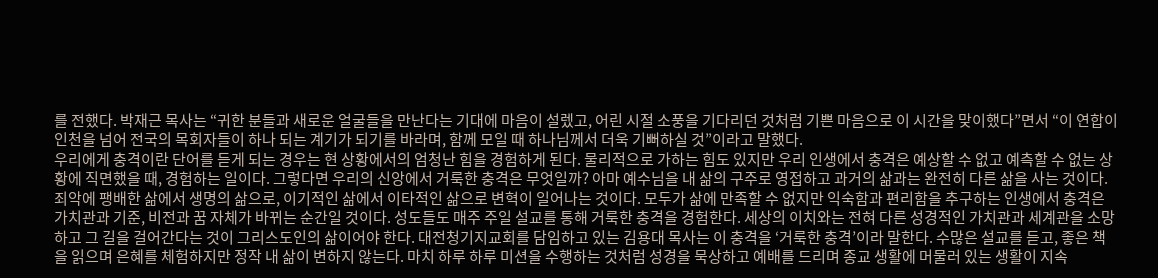를 전했다. 박재근 목사는 “귀한 분들과 새로운 얼굴들을 만난다는 기대에 마음이 설렜고, 어린 시절 소풍을 기다리던 것처럼 기쁜 마음으로 이 시간을 맞이했다”면서 “이 연합이 인천을 넘어 전국의 목회자들이 하나 되는 계기가 되기를 바라며, 함께 모일 때 하나님께서 더욱 기뻐하실 것”이라고 말했다.
우리에게 충격이란 단어를 듣게 되는 경우는 현 상황에서의 엄청난 힘을 경험하게 된다. 물리적으로 가하는 힘도 있지만 우리 인생에서 충격은 예상할 수 없고 예측할 수 없는 상황에 직면했을 때, 경험하는 일이다. 그렇다면 우리의 신앙에서 거룩한 충격은 무엇일까? 아마 예수님을 내 삶의 구주로 영접하고 과거의 삶과는 완전히 다른 삶을 사는 것이다. 죄악에 팽배한 삶에서 생명의 삶으로, 이기적인 삶에서 이타적인 삶으로 변혁이 일어나는 것이다. 모두가 삶에 만족할 수 없지만 익숙함과 편리함을 추구하는 인생에서 충격은 가치관과 기준, 비전과 꿈 자체가 바뀌는 순간일 것이다. 성도들도 매주 주일 설교를 통해 거룩한 충격을 경험한다. 세상의 이치와는 전혀 다른 성경적인 가치관과 세계관을 소망하고 그 길을 걸어간다는 것이 그리스도인의 삶이어야 한다. 대전청기지교회를 담임하고 있는 김용대 목사는 이 충격을 ‘거룩한 충격’이라 말한다. 수많은 설교를 듣고, 좋은 책을 읽으며 은혜를 체험하지만 정작 내 삶이 변하지 않는다. 마치 하루 하루 미션을 수행하는 것처럼 성경을 묵상하고 예배를 드리며 종교 생활에 머물러 있는 생활이 지속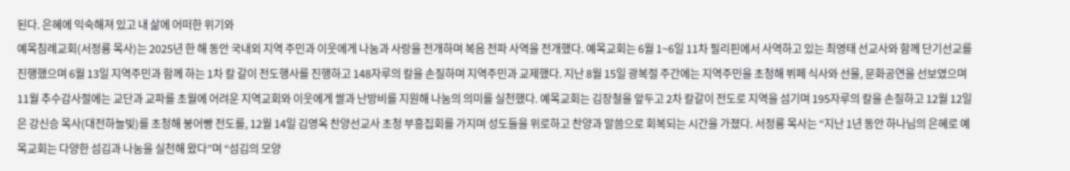된다. 은혜에 익숙해져 있고 내 삶에 어떠한 위기와
예목침례교회(서정룡 목사)는 2025년 한 해 동안 국내외 지역 주민과 이웃에게 나눔과 사랑을 전개하며 복음 전파 사역을 전개했다. 예목교회는 6월 1~6일 11차 필리핀에서 사역하고 있는 최영태 선교사와 함께 단기선교를 진행했으며 6월 13일 지역주민과 함께 하는 1차 칼 갈이 전도행사를 진행하고 148자루의 칼을 손질하며 지역주민과 교제했다. 지난 8월 15일 광복절 주간에는 지역주민을 초청해 뷔페 식사와 선물, 문화공연을 선보였으며 11월 추수감사절에는 교단과 교파를 초월에 어려운 지역교회와 이웃에게 쌀과 난방비를 지원해 나눔의 의미를 실천했다. 예목교회는 김장철을 앞두고 2차 칼갈이 전도로 지역을 섬기며 195자루의 칼을 손질하고 12월 12일은 강신승 목사(대전하늘빛)를 초청해 붕어빵 전도를, 12월 14일 김영옥 찬양선교사 초청 부흥집회를 가지며 성도들을 위로하고 찬양과 말씀으로 회복되는 시간을 가졌다. 서정룡 목사는 “지난 1년 동안 하나님의 은혜로 예목교회는 다양한 섬김과 나눔을 실천해 왔다”며 “섬김의 모양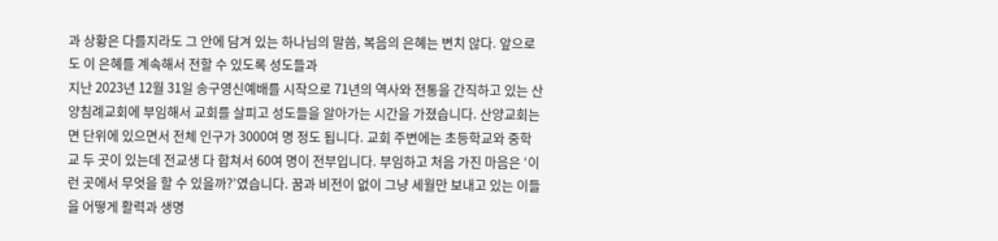과 상황은 다를지라도 그 안에 담겨 있는 하나님의 말씀, 복음의 은혜는 변치 않다. 앞으로도 이 은혜를 계속해서 전할 수 있도록 성도들과
지난 2023년 12월 31일 송구영신예배를 시작으로 71년의 역사와 전통을 간직하고 있는 산양침례교회에 부임해서 교회를 살피고 성도들을 알아가는 시간을 가졌습니다. 산양교회는 면 단위에 있으면서 전체 인구가 3000여 명 정도 됩니다. 교회 주변에는 초등학교와 중학교 두 곳이 있는데 전교생 다 합쳐서 60여 명이 전부입니다. 부임하고 처음 가진 마음은 ‘이런 곳에서 무엇을 할 수 있을까?’였습니다. 꿈과 비전이 없이 그냥 세월만 보내고 있는 이들을 어떻게 활력과 생명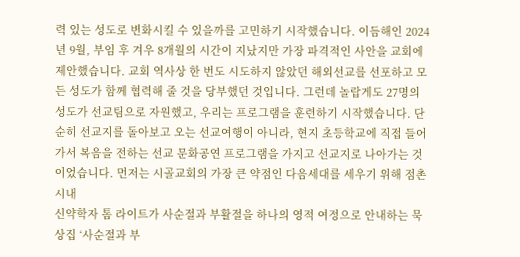력 있는 성도로 변화시킬 수 있을까를 고민하기 시작했습니다. 이듬해인 2024년 9월, 부임 후 겨우 8개월의 시간이 지났지만 가장 파격적인 사안을 교회에 제안했습니다. 교회 역사상 한 번도 시도하지 않았던 해외선교를 선포하고 모든 성도가 함께 협력해 줄 것을 당부했던 것입니다. 그런데 놀랍게도 27명의 성도가 선교팀으로 자원했고, 우리는 프로그램을 훈련하기 시작했습니다. 단순히 선교지를 돌아보고 오는 선교여행이 아니라, 현지 초등학교에 직접 들어가서 복음을 전하는 선교 문화공연 프로그램을 가지고 선교지로 나아가는 것이었습니다. 먼저는 시골교회의 가장 큰 약점인 다음세대를 세우기 위해 점촌 시내
신약학자 톰 라이트가 사순절과 부활절을 하나의 영적 여정으로 안내하는 묵상집 ‘사순절과 부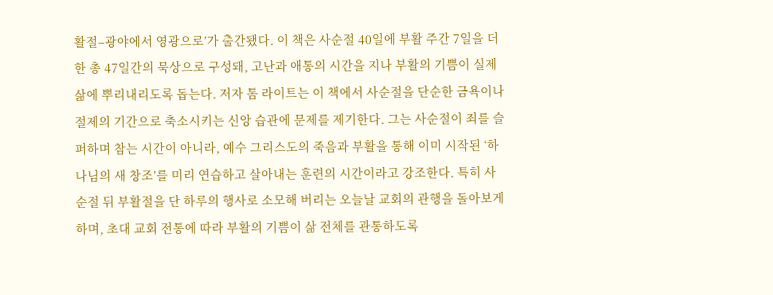활절–광야에서 영광으로’가 출간됐다. 이 책은 사순절 40일에 부활 주간 7일을 더한 총 47일간의 묵상으로 구성돼, 고난과 애통의 시간을 지나 부활의 기쁨이 실제 삶에 뿌리내리도록 돕는다. 저자 톰 라이트는 이 책에서 사순절을 단순한 금욕이나 절제의 기간으로 축소시키는 신앙 습관에 문제를 제기한다. 그는 사순절이 죄를 슬퍼하며 참는 시간이 아니라, 예수 그리스도의 죽음과 부활을 통해 이미 시작된 ‘하나님의 새 창조’를 미리 연습하고 살아내는 훈련의 시간이라고 강조한다. 특히 사순절 뒤 부활절을 단 하루의 행사로 소모해 버리는 오늘날 교회의 관행을 돌아보게 하며, 초대 교회 전통에 따라 부활의 기쁨이 삶 전체를 관통하도록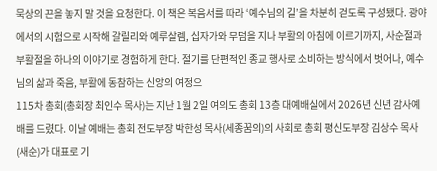묵상의 끈을 놓지 말 것을 요청한다. 이 책은 복음서를 따라 ‘예수님의 길’을 차분히 걷도록 구성됐다. 광야에서의 시험으로 시작해 갈릴리와 예루살렘, 십자가와 무덤을 지나 부활의 아침에 이르기까지, 사순절과 부활절을 하나의 이야기로 경험하게 한다. 절기를 단편적인 종교 행사로 소비하는 방식에서 벗어나, 예수님의 삶과 죽음, 부활에 동참하는 신앙의 여정으
115차 총회(총회장 최인수 목사)는 지난 1월 2일 여의도 총회 13층 대예배실에서 2026년 신년 감사예배를 드렸다. 이날 예배는 총회 전도부장 박한성 목사(세종꿈의)의 사회로 총회 평신도부장 김상수 목사(새순)가 대표로 기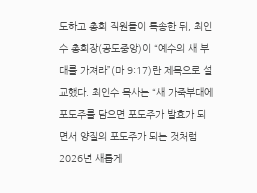도하고 총회 직원들이 특송한 뒤, 최인수 총회장(공도중앙)이 “예수의 새 부대를 가져라”(마 9:17)란 제목으로 설교했다. 최인수 목사는 “새 가죽부대에 포도주를 담으면 포도주가 발효가 되면서 양질의 포도주가 되는 것처럼 2026년 새롭게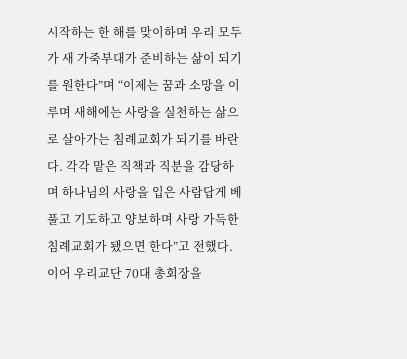시작하는 한 해를 맞이하며 우리 모두가 새 가죽부대가 준비하는 삶이 되기를 원한다”며 “이제는 꿈과 소망을 이루며 새해에는 사랑을 실천하는 삶으로 살아가는 침례교회가 되기를 바란다. 각각 맡은 직책과 직분을 감당하며 하나님의 사랑을 입은 사람답게 베풀고 기도하고 양보하며 사랑 가득한 침례교회가 됐으면 한다”고 전했다. 이어 우리교단 70대 총회장을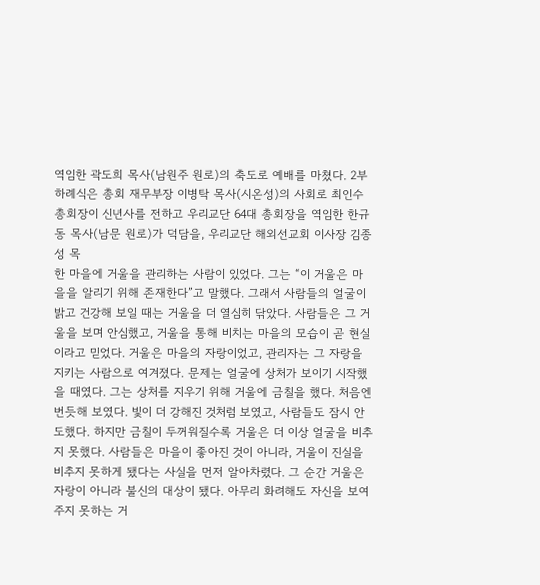역임한 곽도희 목사(남원주 원로)의 축도로 예배를 마쳤다. 2부 하례식은 총회 재무부장 이병탁 목사(시온성)의 사회로 최인수 총회장이 신년사를 전하고 우리교단 64대 총회장을 역임한 한규동 목사(남문 원로)가 덕담을, 우리교단 해외선교회 이사장 김종성 목
한 마을에 거울을 관리하는 사람이 있었다. 그는 “이 거울은 마을을 알리기 위해 존재한다”고 말했다. 그래서 사람들의 얼굴이 밝고 건강해 보일 때는 거울을 더 열심히 닦았다. 사람들은 그 거울을 보며 안심했고, 거울을 통해 비치는 마을의 모습이 곧 현실이라고 믿었다. 거울은 마을의 자랑이었고, 관리자는 그 자랑을 지키는 사람으로 여겨졌다. 문제는 얼굴에 상처가 보이기 시작했을 때였다. 그는 상처를 지우기 위해 거울에 금칠을 했다. 처음엔 번듯해 보였다. 빛이 더 강해진 것처럼 보였고, 사람들도 잠시 안도했다. 하지만 금칠이 두꺼워질수록 거울은 더 이상 얼굴을 비추지 못했다. 사람들은 마을이 좋아진 것이 아니라, 거울이 진실을 비추지 못하게 됐다는 사실을 먼저 알아차렸다. 그 순간 거울은 자랑이 아니라 불신의 대상이 됐다. 아무리 화려해도 자신을 보여주지 못하는 거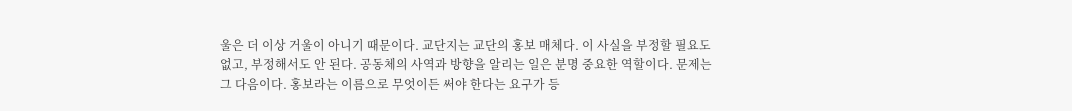울은 더 이상 거울이 아니기 때문이다. 교단지는 교단의 홍보 매체다. 이 사실을 부정할 필요도 없고, 부정해서도 안 된다. 공동체의 사역과 방향을 알리는 일은 분명 중요한 역할이다. 문제는 그 다음이다. 홍보라는 이름으로 무엇이든 써야 한다는 요구가 등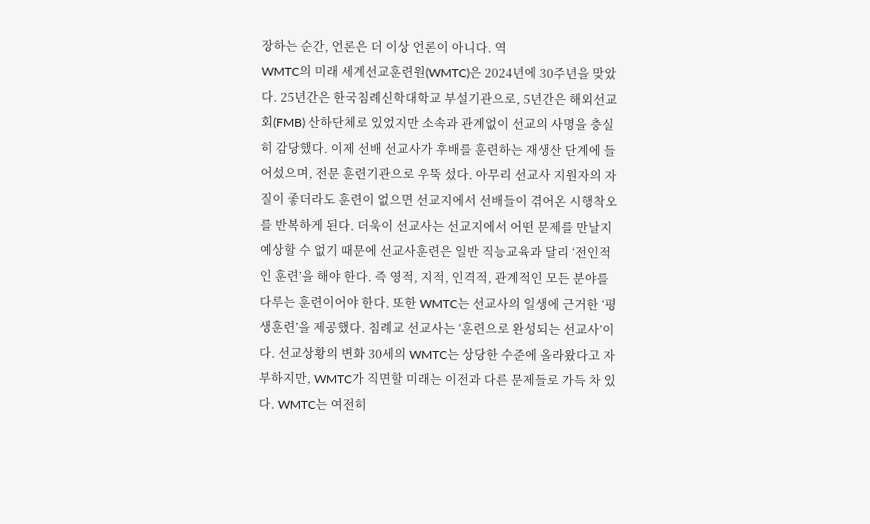장하는 순간, 언론은 더 이상 언론이 아니다. 역
WMTC의 미래 세계선교훈련원(WMTC)은 2024년에 30주년을 맞았다. 25년간은 한국침례신학대학교 부설기관으로, 5년간은 해외선교회(FMB) 산하단체로 있었지만 소속과 관계없이 선교의 사명을 충실히 감당했다. 이제 선배 선교사가 후배를 훈련하는 재생산 단계에 들어섰으며, 전문 훈련기관으로 우뚝 섰다. 아무리 선교사 지원자의 자질이 좋더라도 훈련이 없으면 선교지에서 선배들이 겪어온 시행착오를 반복하게 된다. 더욱이 선교사는 선교지에서 어떤 문제를 만날지 예상할 수 없기 때문에 선교사훈련은 일반 직능교육과 달리 ‘전인적인 훈련’을 해야 한다. 즉 영적, 지적, 인격적, 관계적인 모든 분야를 다루는 훈련이어야 한다. 또한 WMTC는 선교사의 일생에 근거한 ‘평생훈련’을 제공했다. 침례교 선교사는 ‘훈련으로 완성되는 선교사’이다. 선교상황의 변화 30세의 WMTC는 상당한 수준에 올라왔다고 자부하지만, WMTC가 직면할 미래는 이전과 다른 문제들로 가득 차 있다. WMTC는 여전히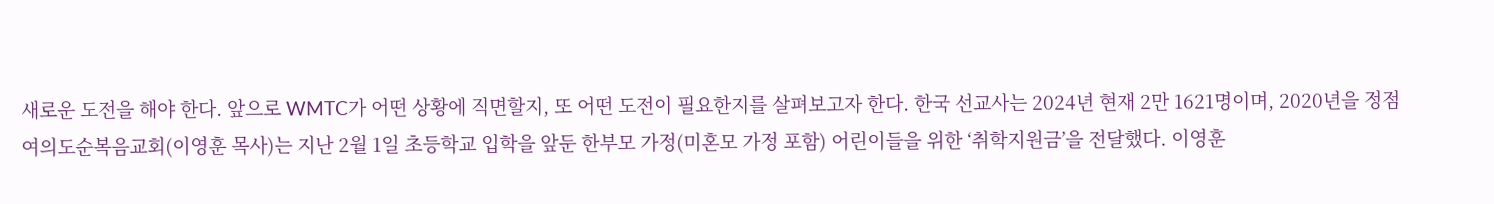새로운 도전을 해야 한다. 앞으로 WMTC가 어떤 상황에 직면할지, 또 어떤 도전이 필요한지를 살펴보고자 한다. 한국 선교사는 2024년 현재 2만 1621명이며, 2020년을 정점
여의도순복음교회(이영훈 목사)는 지난 2월 1일 초등학교 입학을 앞둔 한부모 가정(미혼모 가정 포함) 어린이들을 위한 ‘취학지원금’을 전달했다. 이영훈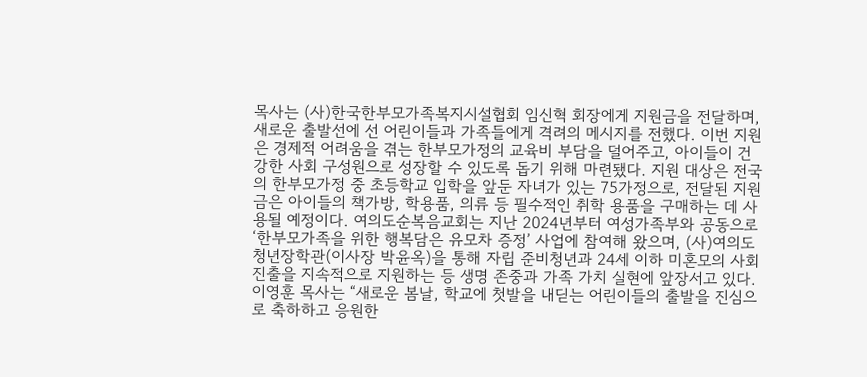목사는 (사)한국한부모가족복지시설협회 임신혁 회장에게 지원금을 전달하며, 새로운 출발선에 선 어린이들과 가족들에게 격려의 메시지를 전했다. 이번 지원은 경제적 어려움을 겪는 한부모가정의 교육비 부담을 덜어주고, 아이들이 건강한 사회 구성원으로 성장할 수 있도록 돕기 위해 마련됐다. 지원 대상은 전국의 한부모가정 중 초등학교 입학을 앞둔 자녀가 있는 75가정으로, 전달된 지원금은 아이들의 책가방, 학용품, 의류 등 필수적인 취학 용품을 구매하는 데 사용될 예정이다. 여의도순복음교회는 지난 2024년부터 여성가족부와 공동으로 ‘한부모가족을 위한 행복담은 유모차 증정’ 사업에 참여해 왔으며, (사)여의도청년장학관(이사장 박윤옥)을 통해 자립 준비청년과 24세 이하 미혼모의 사회 진출을 지속적으로 지원하는 등 생명 존중과 가족 가치 실현에 앞장서고 있다. 이영훈 목사는 “새로운 봄날, 학교에 첫발을 내딛는 어린이들의 출발을 진심으로 축하하고 응원한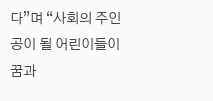다”며 “사회의 주인공이 될 어린이들이 꿈과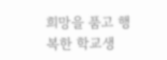희망을 품고 행복한 학교생